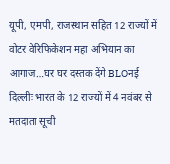यूपी, एमपी, राजस्थान सहित 12 राज्यों में वोटर वेरिफिकेशन महा अभियान का आगाज…घर घर दस्तक देंगे BLOनई दिल्लीः भारत के 12 राज्यों में 4 नवंबर से मतदाता सूची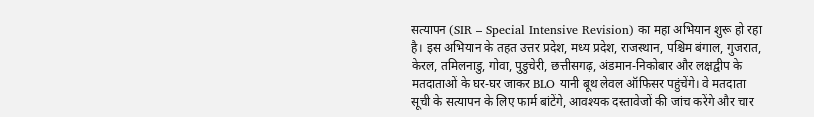सत्यापन (SIR – Special Intensive Revision) का महा अभियान शुरू हो रहा है। इस अभियान के तहत उत्तर प्रदेश, मध्य प्रदेश, राजस्थान, पश्चिम बंगाल, गुजरात, केरल, तमिलनाडु, गोवा, पुडुचेरी, छत्तीसगढ़, अंडमान-निकोबार और लक्षद्वीप के मतदाताओं के घर-घर जाकर BLO यानी बूथ लेवल ऑफिसर पहुंचेंगे। वे मतदाता सूची के सत्यापन के लिए फार्म बांटेंगे, आवश्यक दस्तावेजों की जांच करेंगे और चार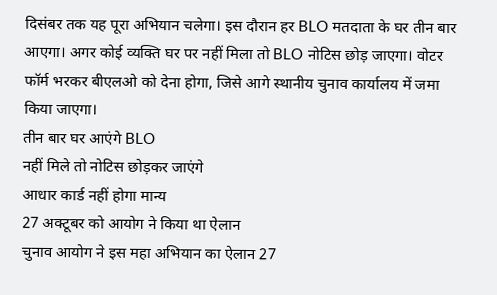दिसंबर तक यह पूरा अभियान चलेगा। इस दौरान हर BLO मतदाता के घर तीन बार आएगा। अगर कोई व्यक्ति घर पर नहीं मिला तो BLO नोटिस छोड़ जाएगा। वोटर फॉर्म भरकर बीएलओ को देना होगा, जिसे आगे स्थानीय चुनाव कार्यालय में जमा किया जाएगा।
तीन बार घर आएंगे BLO
नहीं मिले तो नोटिस छोड़कर जाएंगे
आधार कार्ड नहीं होगा मान्य
27 अक्टूबर को आयोग ने किया था ऐलान
चुनाव आयोग ने इस महा अभियान का ऐलान 27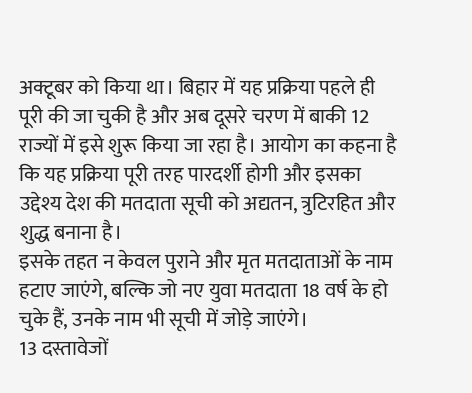अक्टूबर को किया था। बिहार में यह प्रक्रिया पहले ही पूरी की जा चुकी है और अब दूसरे चरण में बाकी 12 राज्यों में इसे शुरू किया जा रहा है। आयोग का कहना है कि यह प्रक्रिया पूरी तरह पारदर्शी होगी और इसका उद्देश्य देश की मतदाता सूची को अद्यतन, त्रुटिरहित और शुद्ध बनाना है।
इसके तहत न केवल पुराने और मृत मतदाताओं के नाम हटाए जाएंगे, बल्कि जो नए युवा मतदाता 18 वर्ष के हो चुके हैं, उनके नाम भी सूची में जोड़े जाएंगे।
13 दस्तावेजों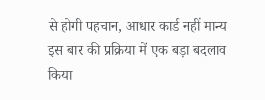से होगी पहचान, आधार कार्ड नहीं मान्य
इस बार की प्रक्रिया में एक बड़ा बदलाव किया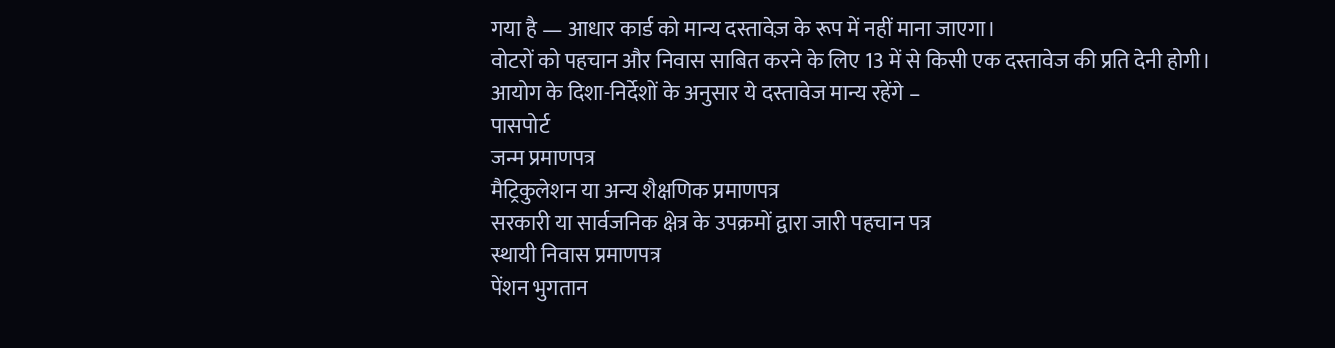गया है — आधार कार्ड को मान्य दस्तावेज़ के रूप में नहीं माना जाएगा।
वोटरों को पहचान और निवास साबित करने के लिए 13 में से किसी एक दस्तावेज की प्रति देनी होगी।
आयोग के दिशा-निर्देशों के अनुसार ये दस्तावेज मान्य रहेंगे –
पासपोर्ट
जन्म प्रमाणपत्र
मैट्रिकुलेशन या अन्य शैक्षणिक प्रमाणपत्र
सरकारी या सार्वजनिक क्षेत्र के उपक्रमों द्वारा जारी पहचान पत्र
स्थायी निवास प्रमाणपत्र
पेंशन भुगतान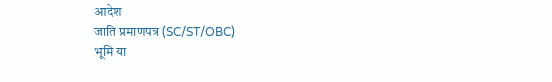आदेश
जाति प्रमाणपत्र (SC/ST/OBC)
भूमि या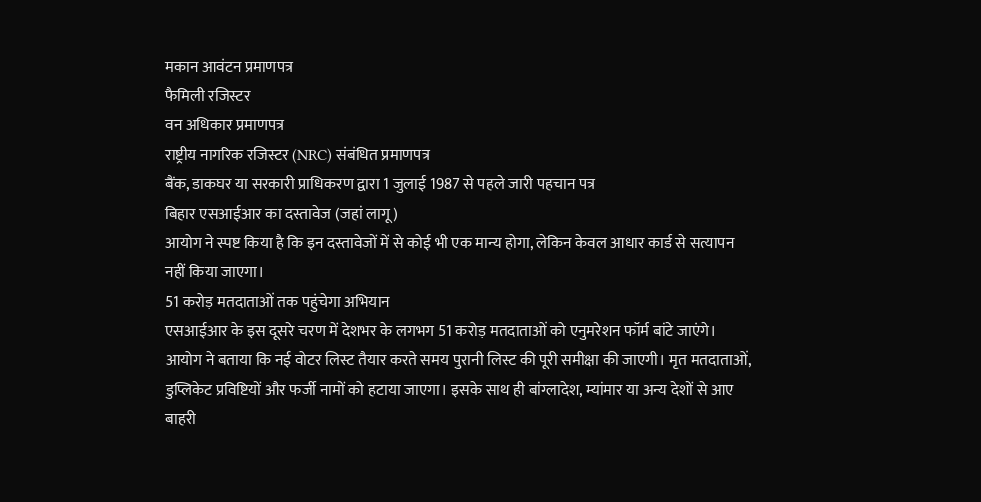मकान आवंटन प्रमाणपत्र
फैमिली रजिस्टर
वन अधिकार प्रमाणपत्र
राष्ट्रीय नागरिक रजिस्टर (NRC) संबंधित प्रमाणपत्र
बैंक, डाकघर या सरकारी प्राधिकरण द्वारा 1 जुलाई 1987 से पहले जारी पहचान पत्र
बिहार एसआईआर का दस्तावेज (जहां लागू)
आयोग ने स्पष्ट किया है कि इन दस्तावेजों में से कोई भी एक मान्य होगा, लेकिन केवल आधार कार्ड से सत्यापन नहीं किया जाएगा।
51 करोड़ मतदाताओं तक पहुंचेगा अभियान
एसआईआर के इस दूसरे चरण में देशभर के लगभग 51 करोड़ मतदाताओं को एनुमरेशन फॉर्म बांटे जाएंगे। आयोग ने बताया कि नई वोटर लिस्ट तैयार करते समय पुरानी लिस्ट की पूरी समीक्षा की जाएगी। मृत मतदाताओं, डुप्लिकेट प्रविष्टियों और फर्जी नामों को हटाया जाएगा। इसके साथ ही बांग्लादेश, म्यांमार या अन्य देशों से आए बाहरी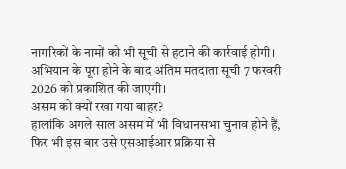नागरिकों के नामों को भी सूची से हटाने की कार्रवाई होगी। अभियान के पूरा होने के बाद अंतिम मतदाता सूची 7 फरवरी 2026 को प्रकाशित की जाएगी।
असम को क्यों रखा गया बाहर?
हालांकि अगले साल असम में भी विधानसभा चुनाव होने हैं, फिर भी इस बार उसे एसआईआर प्रक्रिया से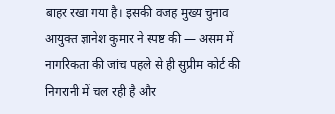बाहर रखा गया है। इसकी वजह मुख्य चुनाव आयुक्त ज्ञानेश कुमार ने स्पष्ट की — असम में नागरिकता की जांच पहले से ही सुप्रीम कोर्ट की निगरानी में चल रही है और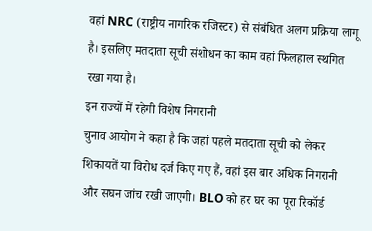वहां NRC (राष्ट्रीय नागरिक रजिस्टर) से संबंधित अलग प्रक्रिया लागू है। इसलिए मतदाता सूची संशोधन का काम वहां फिलहाल स्थगित रखा गया है।
इन राज्यों में रहेगी विशेष निगरानी
चुनाव आयोग ने कहा है कि जहां पहले मतदाता सूची को लेकर शिकायतें या विरोध दर्ज किए गए हैं, वहां इस बार अधिक निगरानी और सघन जांच रखी जाएगी। BLO को हर घर का पूरा रिकॉर्ड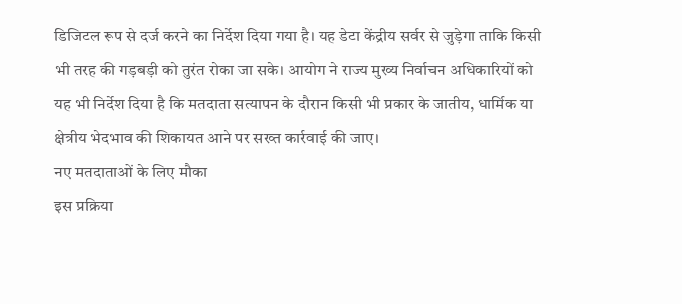डिजिटल रूप से दर्ज करने का निर्देश दिया गया है। यह डेटा केंद्रीय सर्वर से जुड़ेगा ताकि किसी भी तरह की गड़बड़ी को तुरंत रोका जा सके। आयोग ने राज्य मुख्य निर्वाचन अधिकारियों को यह भी निर्देश दिया है कि मतदाता सत्यापन के दौरान किसी भी प्रकार के जातीय, धार्मिक या क्षेत्रीय भेदभाव की शिकायत आने पर सख्त कार्रवाई की जाए।
नए मतदाताओं के लिए मौका
इस प्रक्रिया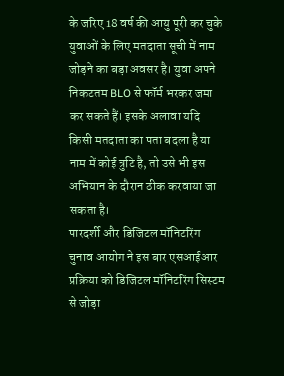के जरिए 18 वर्ष की आयु पूरी कर चुके युवाओं के लिए मतदाता सूची में नाम जोड़ने का बड़ा अवसर है। युवा अपने निकटतम BLO से फॉर्म भरकर जमा कर सकते हैं। इसके अलावा यदि किसी मतदाता का पता बदला है या नाम में कोई त्रुटि है, तो उसे भी इस अभियान के दौरान ठीक करवाया जा सकता है।
पारदर्शी और डिजिटल मॉनिटरिंग
चुनाव आयोग ने इस बार एसआईआर प्रक्रिया को डिजिटल मॉनिटरिंग सिस्टम से जोड़ा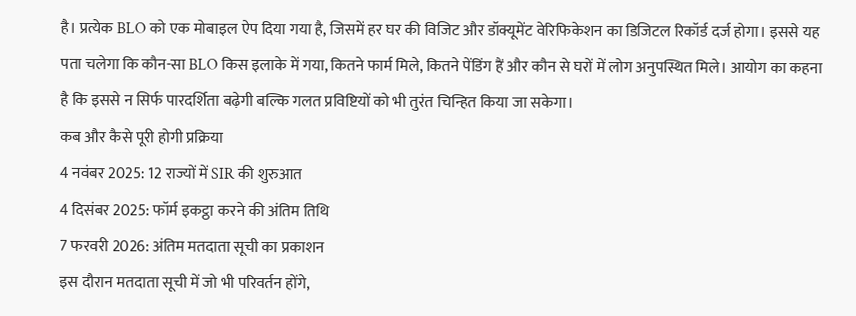है। प्रत्येक BLO को एक मोबाइल ऐप दिया गया है, जिसमें हर घर की विजिट और डॉक्यूमेंट वेरिफिकेशन का डिजिटल रिकॉर्ड दर्ज होगा। इससे यह पता चलेगा कि कौन-सा BLO किस इलाके में गया, कितने फार्म मिले, कितने पेंडिंग हैं और कौन से घरों में लोग अनुपस्थित मिले। आयोग का कहना है कि इससे न सिर्फ पारदर्शिता बढ़ेगी बल्कि गलत प्रविष्टियों को भी तुरंत चिन्हित किया जा सकेगा।
कब और कैसे पूरी होगी प्रक्रिया
4 नवंबर 2025: 12 राज्यों में SIR की शुरुआत
4 दिसंबर 2025: फॉर्म इकट्ठा करने की अंतिम तिथि
7 फरवरी 2026: अंतिम मतदाता सूची का प्रकाशन
इस दौरान मतदाता सूची में जो भी परिवर्तन होंगे,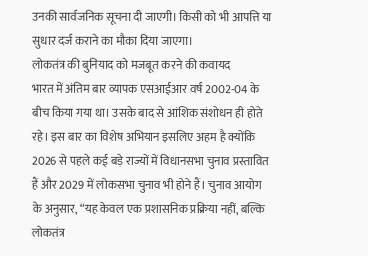उनकी सार्वजनिक सूचना दी जाएगी। किसी को भी आपत्ति या सुधार दर्ज कराने का मौका दिया जाएगा।
लोकतंत्र की बुनियाद को मजबूत करने की कवायद
भारत में अंतिम बार व्यापक एसआईआर वर्ष 2002-04 के बीच किया गया था। उसके बाद से आंशिक संशोधन ही होते रहे। इस बार का विशेष अभियान इसलिए अहम है क्योंकि 2026 से पहले कई बड़े राज्यों में विधानसभा चुनाव प्रस्तावित हैं और 2029 में लोकसभा चुनाव भी होने हैं। चुनाव आयोग के अनुसार, “यह केवल एक प्रशासनिक प्रक्रिया नहीं, बल्कि लोकतंत्र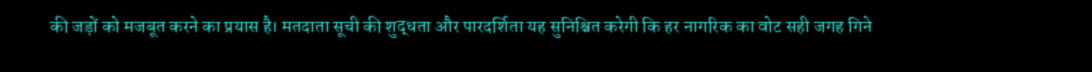की जड़ों को मजबूत करने का प्रयास है। मतदाता सूची की शुद्धता और पारदर्शिता यह सुनिश्चित करेगी कि हर नागरिक का वोट सही जगह गिने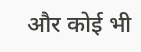और कोई भी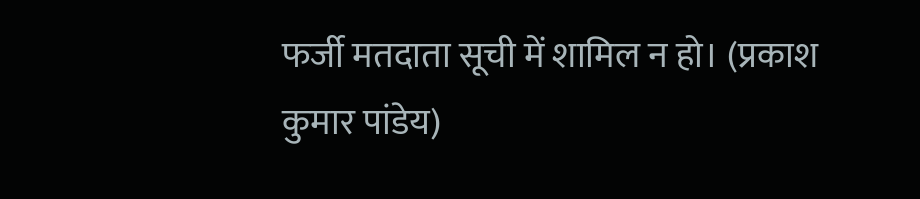फर्जी मतदाता सूची में शामिल न हो। (प्रकाश कुमार पांडेय)